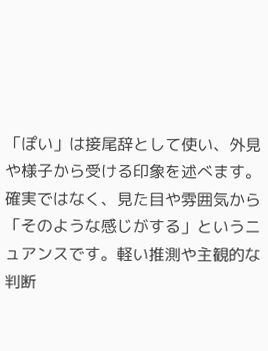「ぽい」は接尾辞として使い、外見や様子から受ける印象を述べます。確実ではなく、見た目や雰囲気から「そのような感じがする」というニュアンスです。軽い推測や主観的な判断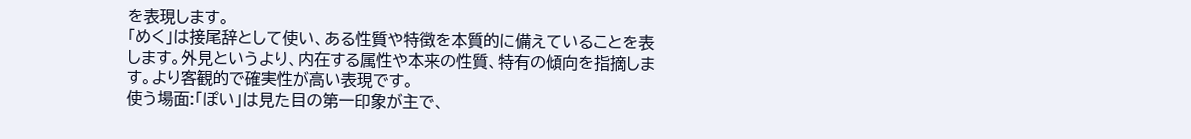を表現します。
「めく」は接尾辞として使い、ある性質や特徴を本質的に備えていることを表します。外見というより、内在する属性や本来の性質、特有の傾向を指摘します。より客観的で確実性が高い表現です。
使う場面:「ぽい」は見た目の第一印象が主で、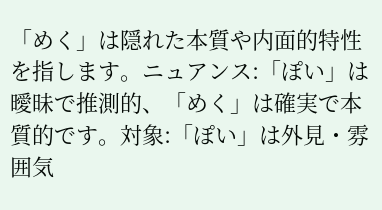「めく」は隠れた本質や内面的特性を指します。ニュアンス:「ぽい」は曖昧で推測的、「めく」は確実で本質的です。対象:「ぽい」は外見・雰囲気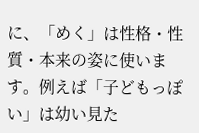に、「めく」は性格・性質・本来の姿に使います。例えば「子どもっぽい」は幼い見た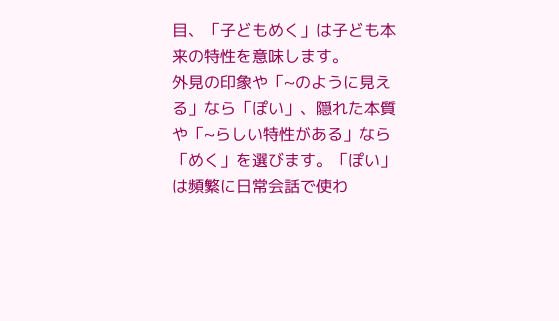目、「子どもめく」は子ども本来の特性を意味します。
外見の印象や「~のように見える」なら「ぽい」、隠れた本質や「~らしい特性がある」なら「めく」を選びます。「ぽい」は頻繁に日常会話で使わ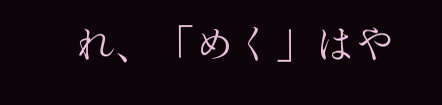れ、「めく」はや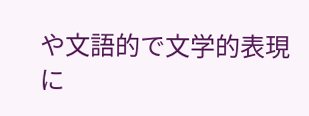や文語的で文学的表現に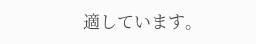適しています。